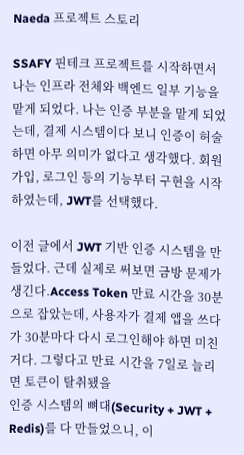Naeda 프로젝트 스토리

SSAFY 핀테크 프로젝트를 시작하면서 나는 인프라 전체와 백엔드 일부 기능을 맡게 되었다. 나는 인증 부분을 맡게 되었는데, 결제 시스템이다 보니 인증이 허술하면 아무 의미가 없다고 생각했다. 회원가입, 로그인 등의 기능부터 구현을 시작하였는데, JWT를 선택했다.

이전 글에서 JWT 기반 인증 시스템을 만들었다. 근데 실제로 써보면 금방 문제가 생긴다.Access Token 만료 시간을 30분으로 잡았는데, 사용자가 결제 앱을 쓰다가 30분마다 다시 로그인해야 하면 미친 거다. 그렇다고 만료 시간을 7일로 늘리면 토큰이 탈취됐을
인증 시스템의 뼈대(Security + JWT + Redis)를 다 만들었으니, 이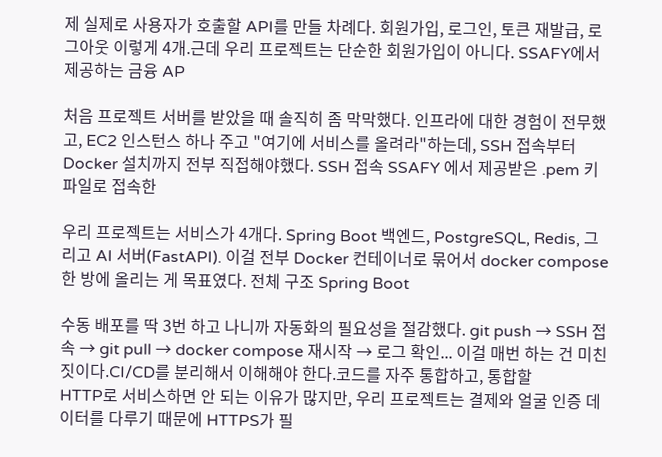제 실제로 사용자가 호출할 API를 만들 차례다. 회원가입, 로그인, 토큰 재발급, 로그아웃 이렇게 4개.근데 우리 프로젝트는 단순한 회원가입이 아니다. SSAFY에서 제공하는 금융 AP

처음 프로젝트 서버를 받았을 때 솔직히 좀 막막했다. 인프라에 대한 경험이 전무했고, EC2 인스턴스 하나 주고 "여기에 서비스를 올려라"하는데, SSH 접속부터 Docker 설치까지 전부 직접해야했다. SSH 접속 SSAFY 에서 제공받은 .pem 키 파일로 접속한

우리 프로젝트는 서비스가 4개다. Spring Boot 백엔드, PostgreSQL, Redis, 그리고 AI 서버(FastAPI). 이걸 전부 Docker 컨테이너로 묶어서 docker compose 한 방에 올리는 게 목표였다. 전체 구조 Spring Boot

수동 배포를 딱 3번 하고 나니까 자동화의 필요성을 절감했다. git push → SSH 접속 → git pull → docker compose 재시작 → 로그 확인... 이걸 매번 하는 건 미친 짓이다.CI/CD를 분리해서 이해해야 한다.코드를 자주 통합하고, 통합할
HTTP로 서비스하면 안 되는 이유가 많지만, 우리 프로젝트는 결제와 얼굴 인증 데이터를 다루기 때문에 HTTPS가 필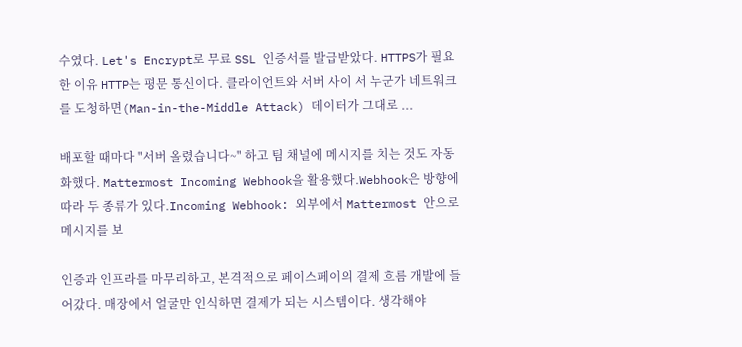수였다. Let's Encrypt로 무료 SSL 인증서를 발급받았다. HTTPS가 필요한 이유 HTTP는 평문 통신이다. 클라이언트와 서버 사이 서 누군가 네트워크를 도청하면(Man-in-the-Middle Attack) 데이터가 그대로 ...

배포할 때마다 "서버 올렸습니다~" 하고 팀 채널에 메시지를 치는 것도 자동화했다. Mattermost Incoming Webhook을 활용했다.Webhook은 방향에 따라 두 종류가 있다.Incoming Webhook: 외부에서 Mattermost 안으로 메시지를 보

인증과 인프라를 마무리하고, 본격적으로 페이스페이의 결제 흐름 개발에 들어갔다. 매장에서 얼굴만 인식하면 결제가 되는 시스템이다. 생각해야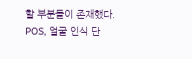할 부분들이 존재했다. POS, 얼굴 인식 단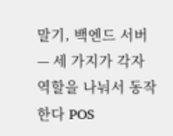말기, 백엔드 서버 — 세 가지가 각자 역할을 나눠서 동작한다 POS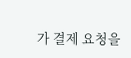가 결제 요청을